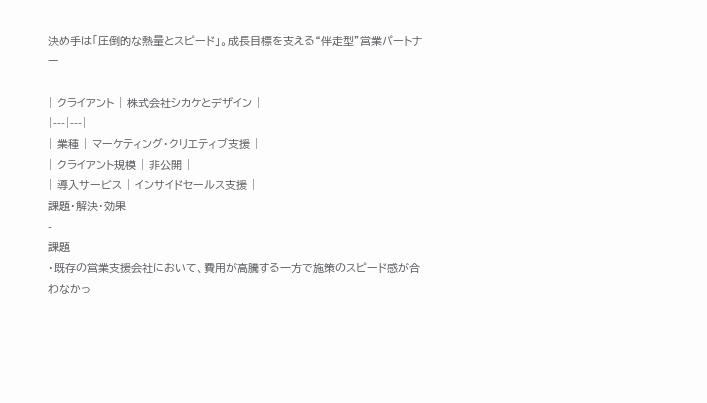決め手は「圧倒的な熱量とスピード」。成長目標を支える“伴走型”営業パートナー

| クライアント | 株式会社シカケとデザイン |
|---|---|
| 業種 | マーケティング・クリエティブ支援 |
| クライアント規模 | 非公開 |
| 導入サービス | インサイドセールス支援 |
課題・解決・効果
-
課題
・既存の営業支援会社において、費用が高騰する一方で施策のスピード感が合わなかっ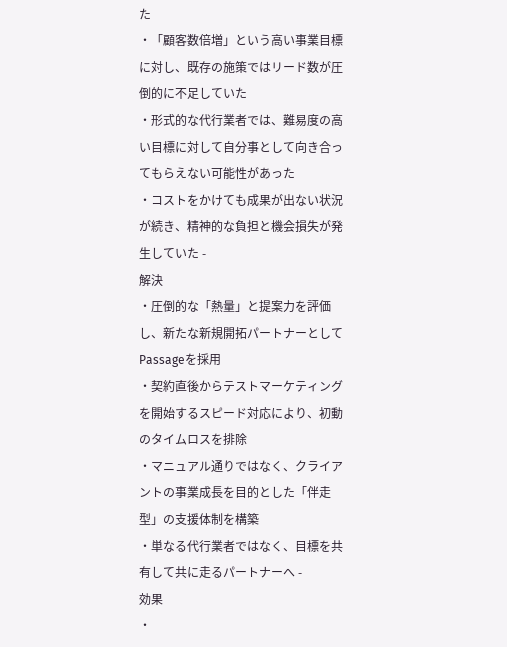た
・「顧客数倍増」という高い事業目標に対し、既存の施策ではリード数が圧倒的に不足していた
・形式的な代行業者では、難易度の高い目標に対して自分事として向き合ってもらえない可能性があった
・コストをかけても成果が出ない状況が続き、精神的な負担と機会損失が発生していた -
解決
・圧倒的な「熱量」と提案力を評価し、新たな新規開拓パートナーとしてPassageを採用
・契約直後からテストマーケティングを開始するスピード対応により、初動のタイムロスを排除
・マニュアル通りではなく、クライアントの事業成長を目的とした「伴走型」の支援体制を構築
・単なる代行業者ではなく、目標を共有して共に走るパートナーへ -
効果
・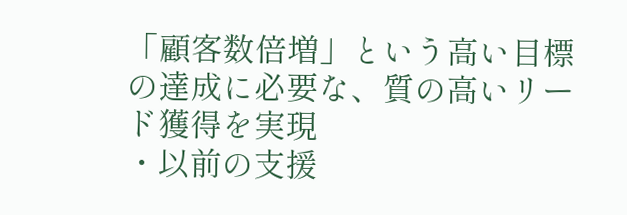「顧客数倍増」という高い目標の達成に必要な、質の高いリード獲得を実現
・以前の支援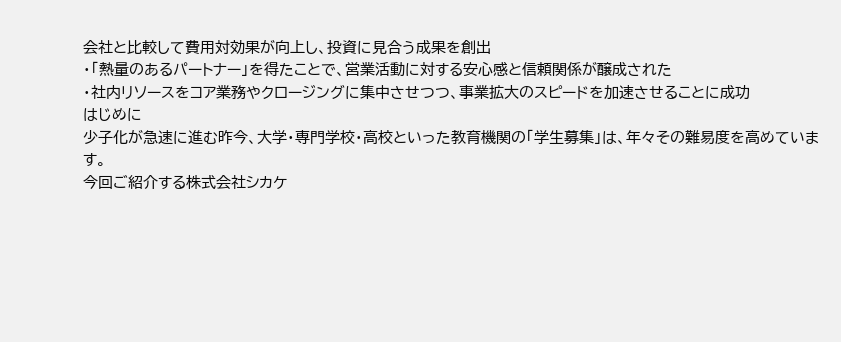会社と比較して費用対効果が向上し、投資に見合う成果を創出
・「熱量のあるパートナー」を得たことで、営業活動に対する安心感と信頼関係が醸成された
・社内リソースをコア業務やクロージングに集中させつつ、事業拡大のスピードを加速させることに成功
はじめに
少子化が急速に進む昨今、大学・専門学校・高校といった教育機関の「学生募集」は、年々その難易度を高めています。
今回ご紹介する株式会社シカケ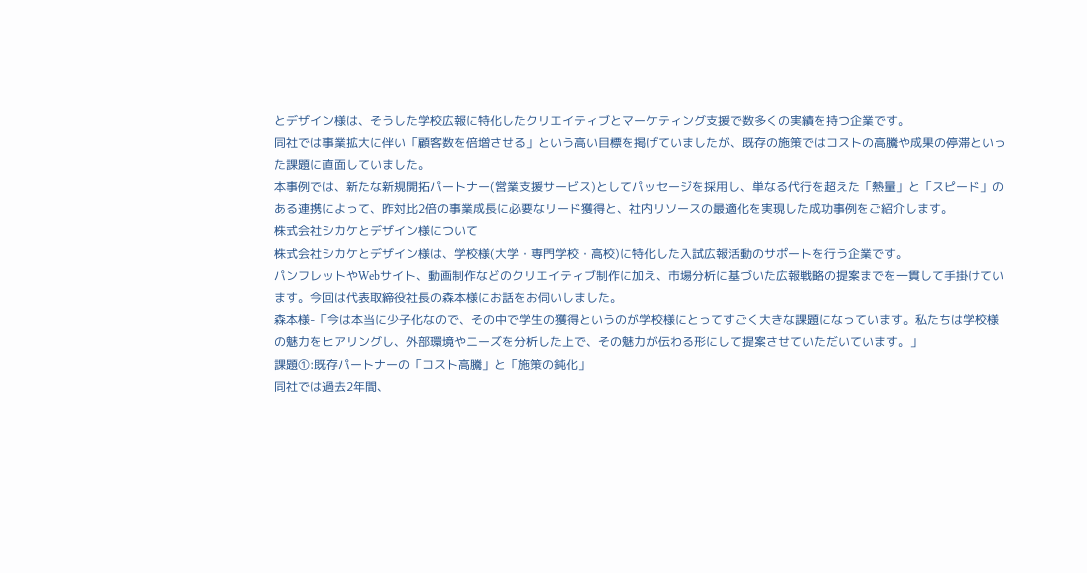とデザイン様は、そうした学校広報に特化したクリエイティブとマーケティング支援で数多くの実績を持つ企業です。
同社では事業拡大に伴い「顧客数を倍増させる」という高い目標を掲げていましたが、既存の施策ではコストの高騰や成果の停滞といった課題に直面していました。
本事例では、新たな新規開拓パートナー(営業支援サービス)としてパッセージを採用し、単なる代行を超えた「熱量」と「スピード」のある連携によって、昨対比2倍の事業成長に必要なリード獲得と、社内リソースの最適化を実現した成功事例をご紹介します。
株式会社シカケとデザイン様について
株式会社シカケとデザイン様は、学校様(大学・専門学校・高校)に特化した入試広報活動のサポートを行う企業です。
パンフレットやWebサイト、動画制作などのクリエイティブ制作に加え、市場分析に基づいた広報戦略の提案までを一貫して手掛けています。今回は代表取締役社長の森本様にお話をお伺いしました。
森本様-「今は本当に少子化なので、その中で学生の獲得というのが学校様にとってすごく大きな課題になっています。私たちは学校様の魅力をヒアリングし、外部環境やニーズを分析した上で、その魅力が伝わる形にして提案させていただいています。」
課題①:既存パートナーの「コスト高騰」と「施策の鈍化」
同社では過去2年間、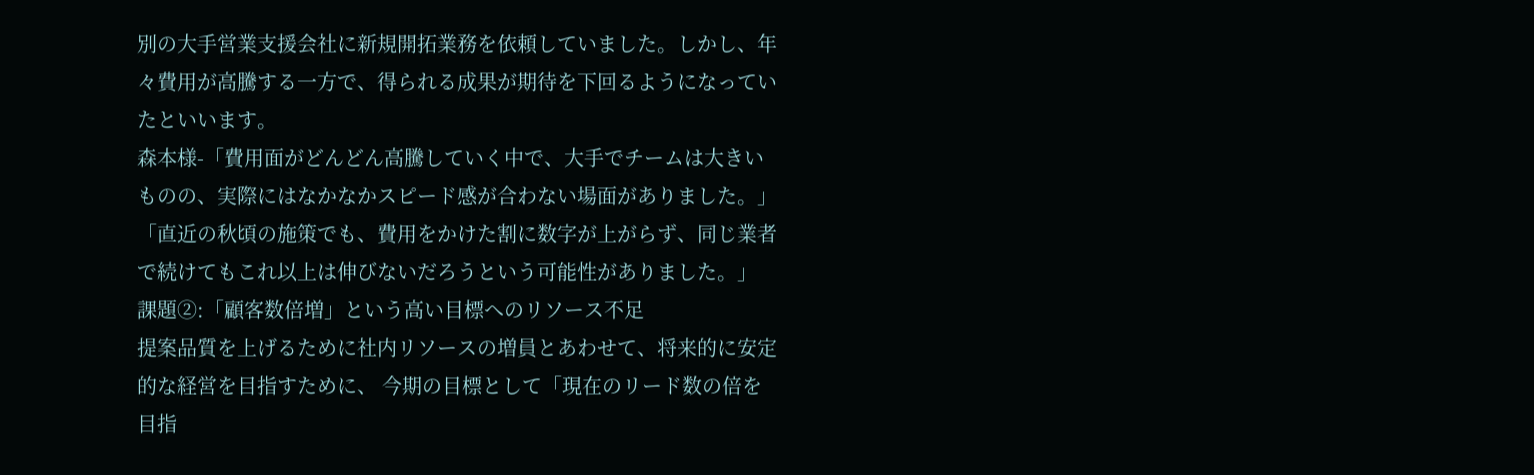別の大手営業支援会社に新規開拓業務を依頼していました。しかし、年々費用が高騰する一方で、得られる成果が期待を下回るようになっていたといいます。
森本様-「費用面がどんどん高騰していく中で、大手でチームは大きいものの、実際にはなかなかスピード感が合わない場面がありました。」
「直近の秋頃の施策でも、費用をかけた割に数字が上がらず、同じ業者で続けてもこれ以上は伸びないだろうという可能性がありました。」
課題②:「顧客数倍増」という高い目標へのリソース不足
提案品質を上げるために社内リソースの増員とあわせて、将来的に安定的な経営を目指すために、 今期の目標として「現在のリード数の倍を目指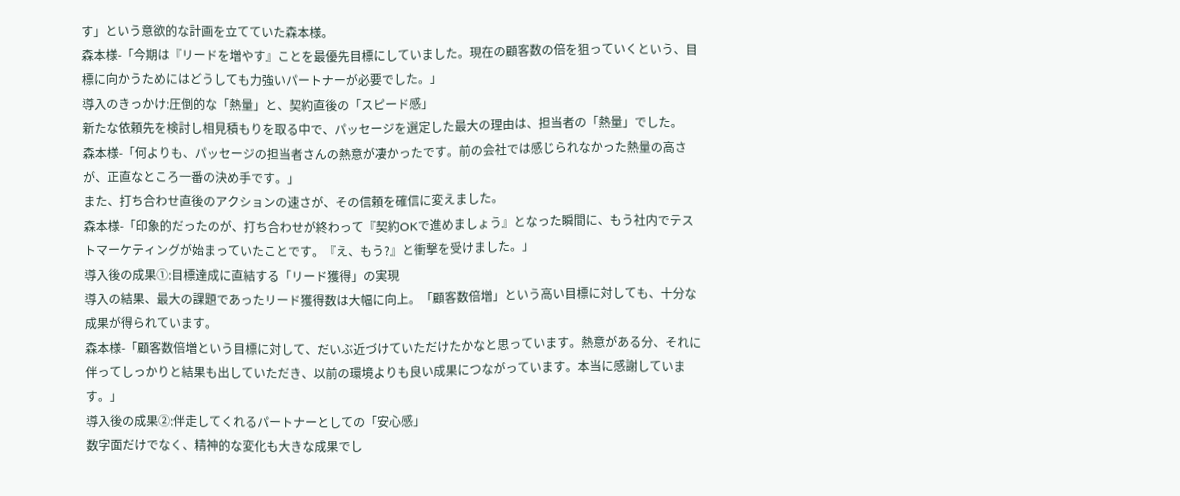す」という意欲的な計画を立てていた森本様。
森本様-「今期は『リードを増やす』ことを最優先目標にしていました。現在の顧客数の倍を狙っていくという、目標に向かうためにはどうしても力強いパートナーが必要でした。」
導入のきっかけ:圧倒的な「熱量」と、契約直後の「スピード感」
新たな依頼先を検討し相見積もりを取る中で、パッセージを選定した最大の理由は、担当者の「熱量」でした。
森本様-「何よりも、パッセージの担当者さんの熱意が凄かったです。前の会社では感じられなかった熱量の高さが、正直なところ一番の決め手です。」
また、打ち合わせ直後のアクションの速さが、その信頼を確信に変えました。
森本様-「印象的だったのが、打ち合わせが終わって『契約OKで進めましょう』となった瞬間に、もう社内でテストマーケティングが始まっていたことです。『え、もう?』と衝撃を受けました。」
導入後の成果①:目標達成に直結する「リード獲得」の実現
導入の結果、最大の課題であったリード獲得数は大幅に向上。「顧客数倍増」という高い目標に対しても、十分な成果が得られています。
森本様-「顧客数倍増という目標に対して、だいぶ近づけていただけたかなと思っています。熱意がある分、それに伴ってしっかりと結果も出していただき、以前の環境よりも良い成果につながっています。本当に感謝しています。」
導入後の成果②:伴走してくれるパートナーとしての「安心感」
数字面だけでなく、精神的な変化も大きな成果でし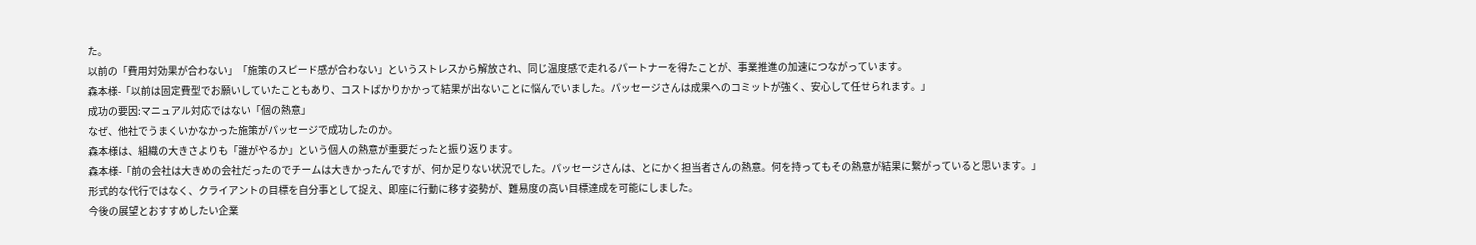た。
以前の「費用対効果が合わない」「施策のスピード感が合わない」というストレスから解放され、同じ温度感で走れるパートナーを得たことが、事業推進の加速につながっています。
森本様-「以前は固定費型でお願いしていたこともあり、コストばかりかかって結果が出ないことに悩んでいました。パッセージさんは成果へのコミットが強く、安心して任せられます。」
成功の要因:マニュアル対応ではない「個の熱意」
なぜ、他社でうまくいかなかった施策がパッセージで成功したのか。
森本様は、組織の大きさよりも「誰がやるか」という個人の熱意が重要だったと振り返ります。
森本様-「前の会社は大きめの会社だったのでチームは大きかったんですが、何か足りない状況でした。パッセージさんは、とにかく担当者さんの熱意。何を持ってもその熱意が結果に繋がっていると思います。」
形式的な代行ではなく、クライアントの目標を自分事として捉え、即座に行動に移す姿勢が、難易度の高い目標達成を可能にしました。
今後の展望とおすすめしたい企業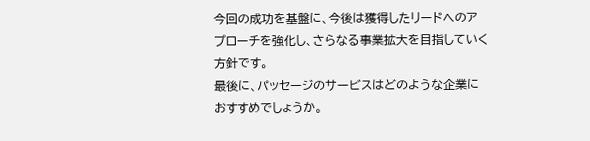今回の成功を基盤に、今後は獲得したリードへのアプローチを強化し、さらなる事業拡大を目指していく方針です。
最後に、パッセージのサービスはどのような企業におすすめでしょうか。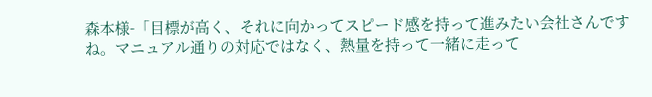森本様-「目標が高く、それに向かってスピード感を持って進みたい会社さんですね。マニュアル通りの対応ではなく、熱量を持って一緒に走って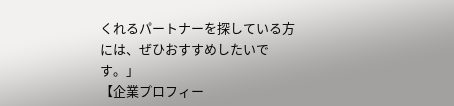くれるパートナーを探している方には、ぜひおすすめしたいです。」
【企業プロフィー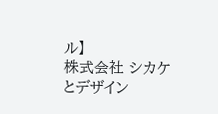ル】
株式会社 シカケとデザイン